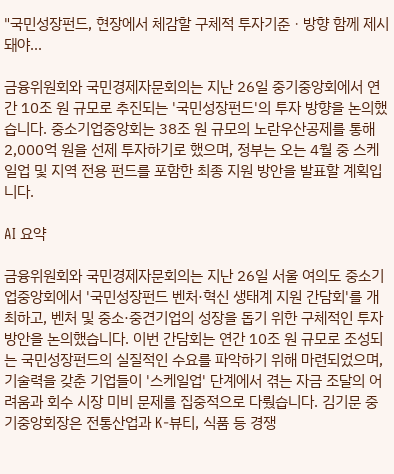"국민성장펀드, 현장에서 체감할 구체적 투자기준ㆍ방향 함께 제시돼야...

금융위원회와 국민경제자문회의는 지난 26일 중기중앙회에서 연간 10조 원 규모로 추진되는 '국민성장펀드'의 투자 방향을 논의했습니다. 중소기업중앙회는 38조 원 규모의 노란우산공제를 통해 2,000억 원을 선제 투자하기로 했으며, 정부는 오는 4월 중 스케일업 및 지역 전용 펀드를 포함한 최종 지원 방안을 발표할 계획입니다.

AI 요약

금융위원회와 국민경제자문회의는 지난 26일 서울 여의도 중소기업중앙회에서 '국민성장펀드 벤처·혁신 생태계 지원 간담회'를 개최하고, 벤처 및 중소·중견기업의 성장을 돕기 위한 구체적인 투자 방안을 논의했습니다. 이번 간담회는 연간 10조 원 규모로 조성되는 국민성장펀드의 실질적인 수요를 파악하기 위해 마련되었으며, 기술력을 갖춘 기업들이 '스케일업' 단계에서 겪는 자금 조달의 어려움과 회수 시장 미비 문제를 집중적으로 다뤘습니다. 김기문 중기중앙회장은 전통산업과 K-뷰티, 식품 등 경쟁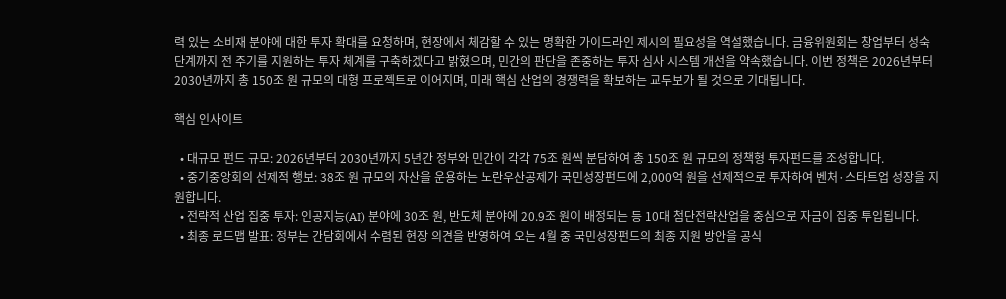력 있는 소비재 분야에 대한 투자 확대를 요청하며, 현장에서 체감할 수 있는 명확한 가이드라인 제시의 필요성을 역설했습니다. 금융위원회는 창업부터 성숙 단계까지 전 주기를 지원하는 투자 체계를 구축하겠다고 밝혔으며, 민간의 판단을 존중하는 투자 심사 시스템 개선을 약속했습니다. 이번 정책은 2026년부터 2030년까지 총 150조 원 규모의 대형 프로젝트로 이어지며, 미래 핵심 산업의 경쟁력을 확보하는 교두보가 될 것으로 기대됩니다.

핵심 인사이트

  • 대규모 펀드 규모: 2026년부터 2030년까지 5년간 정부와 민간이 각각 75조 원씩 분담하여 총 150조 원 규모의 정책형 투자펀드를 조성합니다.
  • 중기중앙회의 선제적 행보: 38조 원 규모의 자산을 운용하는 노란우산공제가 국민성장펀드에 2,000억 원을 선제적으로 투자하여 벤처·스타트업 성장을 지원합니다.
  • 전략적 산업 집중 투자: 인공지능(AI) 분야에 30조 원, 반도체 분야에 20.9조 원이 배정되는 등 10대 첨단전략산업을 중심으로 자금이 집중 투입됩니다.
  • 최종 로드맵 발표: 정부는 간담회에서 수렴된 현장 의견을 반영하여 오는 4월 중 국민성장펀드의 최종 지원 방안을 공식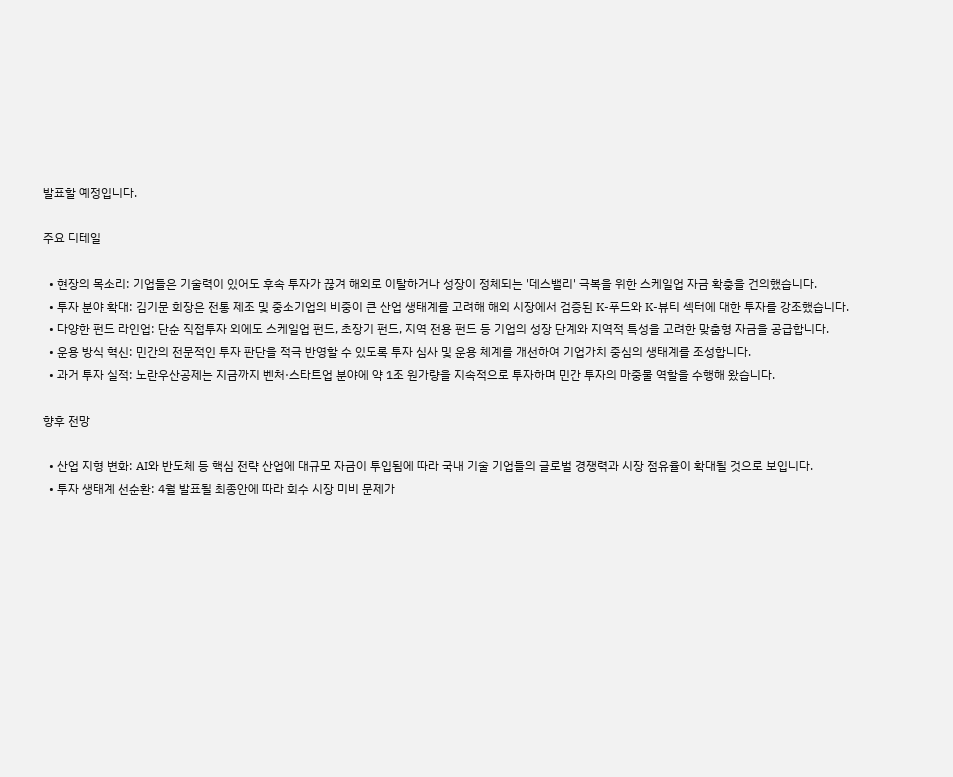발표할 예정입니다.

주요 디테일

  • 현장의 목소리: 기업들은 기술력이 있어도 후속 투자가 끊겨 해외로 이탈하거나 성장이 정체되는 '데스밸리' 극복을 위한 스케일업 자금 확충을 건의했습니다.
  • 투자 분야 확대: 김기문 회장은 전통 제조 및 중소기업의 비중이 큰 산업 생태계를 고려해 해외 시장에서 검증된 K-푸드와 K-뷰티 섹터에 대한 투자를 강조했습니다.
  • 다양한 펀드 라인업: 단순 직접투자 외에도 스케일업 펀드, 초장기 펀드, 지역 전용 펀드 등 기업의 성장 단계와 지역적 특성을 고려한 맞춤형 자금을 공급합니다.
  • 운용 방식 혁신: 민간의 전문적인 투자 판단을 적극 반영할 수 있도록 투자 심사 및 운용 체계를 개선하여 기업가치 중심의 생태계를 조성합니다.
  • 과거 투자 실적: 노란우산공제는 지금까지 벤처·스타트업 분야에 약 1조 원가량을 지속적으로 투자하며 민간 투자의 마중물 역할을 수행해 왔습니다.

향후 전망

  • 산업 지형 변화: AI와 반도체 등 핵심 전략 산업에 대규모 자금이 투입됨에 따라 국내 기술 기업들의 글로벌 경쟁력과 시장 점유율이 확대될 것으로 보입니다.
  • 투자 생태계 선순환: 4월 발표될 최종안에 따라 회수 시장 미비 문제가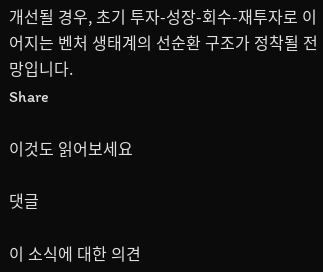개선될 경우, 초기 투자-성장-회수-재투자로 이어지는 벤처 생태계의 선순환 구조가 정착될 전망입니다.
Share

이것도 읽어보세요

댓글

이 소식에 대한 의견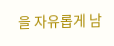을 자유롭게 남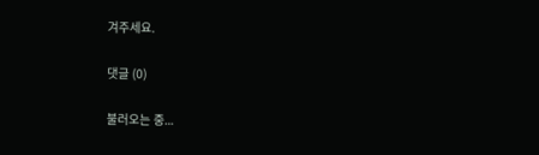겨주세요.

댓글 (0)

불러오는 중...